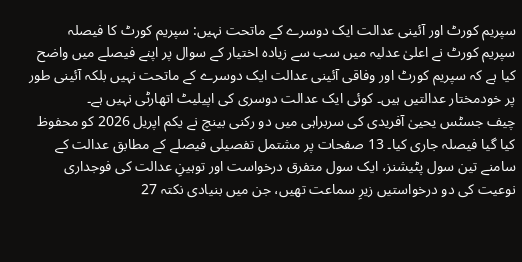سپریم کورٹ اور آئینی عدالت ایک دوسرے کے ماتحت نہیں: سپریم کورٹ کا فیصلہ
سپریم کورٹ نے اعلیٰ عدلیہ میں سب سے زیادہ اختیار کے سوال پر اپنے فیصلے میں واضح کیا ہے کہ سپریم کورٹ اور وفاقی آئینی عدالت ایک دوسرے کے ماتحت نہیں بلکہ آئینی طور پر خودمختار عدالتیں ہیں۔ کوئی ایک عدالت دوسری کی اپیلیٹ اتھارٹی نہیں ہے۔
چیف جسٹس یحییٰ آفریدی کی سربراہی میں دو رکنی بینچ نے یکم اپریل 2026 کو محفوظ کیا گیا فیصلہ جاری کیا۔ 13 صفحات پر مشتمل تفصیلی فیصلے کے مطابق عدالت کے سامنے تین سول پٹیشنز، ایک سول متفرق درخواست اور توہینِ عدالت کی فوجداری نوعیت کی دو درخواستیں زیرِ سماعت تھیں، جن میں بنیادی نکتہ 27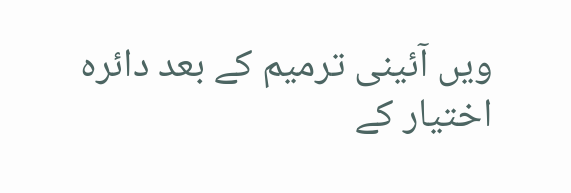ویں آئینی ترمیم کے بعد دائرہ اختیار کے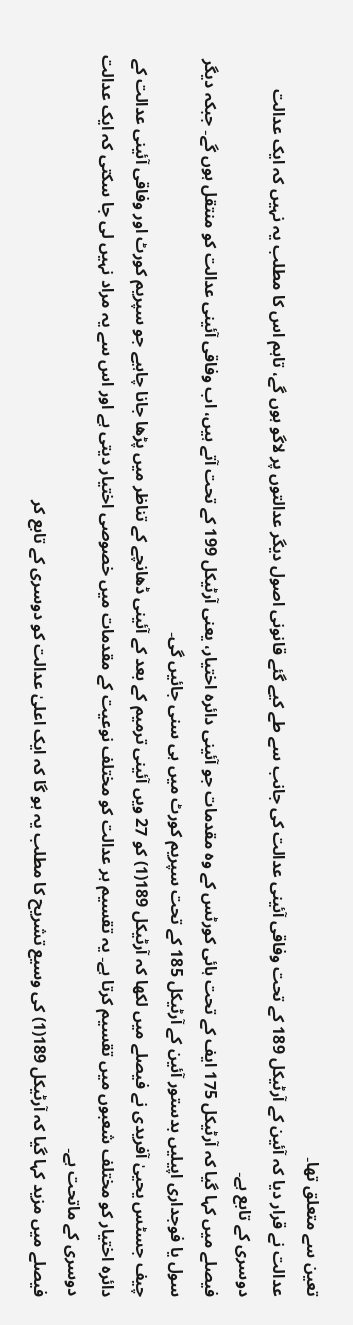تعین سے متعلق تھا۔
عدالت نے قرار دیا کہ آئین کے آرٹیکل 189 کے تحت وفاقی آئینی عدالت کی جانب سے طے کیے گئے قانونی اصول دیگر عدالتوں پر لاگو ہوں گے، تاہم اس کا مطلب یہ نہیں کہ ایک عدالت دوسری کے تابع ہے۔
فیصلے میں کہا گیا کہ آرٹیکل 175 ایف کے تحت ہائی کورٹس کے وہ مقدمات جو آئینی دائرہ اختیار، یعنی آرٹیکل 199 کے تحت آتے ہیں، اب وفاقی آئینی عدالت کو منتقل ہوں گے۔ جبکہ دیگر سول یا فوجداری اپیلیں بدستور آئین کے آرٹیکل 185 کے تحت سپریم کورٹ میں ہی سنی جائیں گی۔
چیف جسٹس یحییٰ آفریدی نے فیصلے میں لکھا کہ آرٹیکل 189(1) کو 27 ویں آئینی ترمیم کے بعد کے آئینی ڈھانچے کے تناظر میں پڑھا جانا چاہیے جو سپریم کورٹ اور وفاقی آئینی عدالت کے دائرہ اختیار کو مختلف شعبوں میں تقسیم کرتا ہے۔ یہ تقسیم ہر عدالت کو مختلف نوعیت کے مقدمات میں خصوصی اختیار دیتی ہے اور اس سے یہ مراد نہیں لی جا سکتی کہ ایک عدالت دوسری کے ماتحت ہے۔
فیصلے میں مزید کہا گیا کہ آرٹیکل 189(1) کی وسیع تشریح کا مطلب یہ ہو گا کہ ایک اعلیٰ عدالت کو دوسری کے تابع کر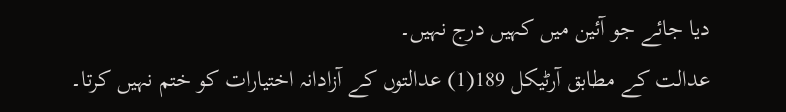دیا جائے جو آئین میں کہیں درج نہیں۔
عدالت کے مطابق آرٹیکل 189(1) عدالتوں کے آزادانہ اختیارات کو ختم نہیں کرتا۔